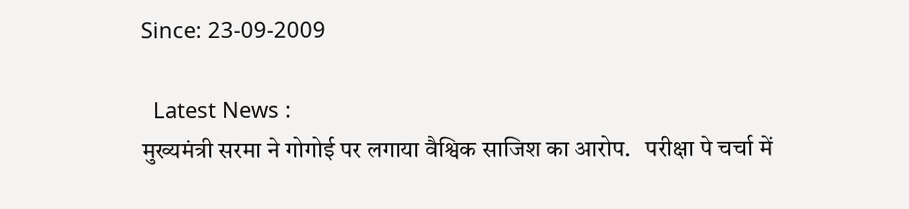Since: 23-09-2009

  Latest News :
मुख्यमंत्री सरमा ने गोगोई पर लगाया वैश्विक साजिश का आरोप.   परीक्षा पे चर्चा में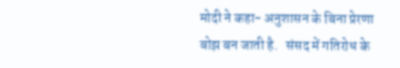मोदी ने कहा- अनुशासन के बिना प्रेरणा बोझ बन जाती है.   संसद में गतिरोध के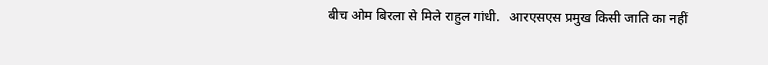बीच ओम बिरला से मिले राहुल गांधी.   आरएसएस प्रमुख किसी जाति का नहीं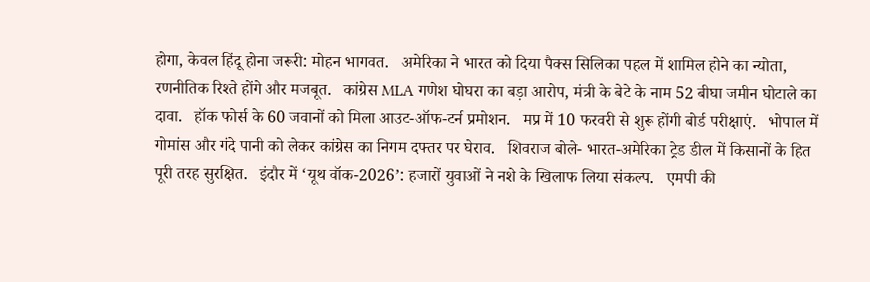होगा, केवल हिंदू होना जरूरी: मोहन भागवत.   अमेरिका ने भारत को दिया पैक्स सिलिका पहल में शामिल होने का न्योता, रणनीतिक रिश्ते होंगे और मजबूत.   कांग्रेस MLA गणेश घोघरा का बड़ा आरोप, मंत्री के बेटे के नाम 52 बीघा जमीन घोटाले का दावा.   हॉक फोर्स के 60 जवानों को मिला आउट-ऑफ-टर्न प्रमोशन.   मप्र में 10 फरवरी से शुरू होंगी बोर्ड परीक्षाएं.   भोपाल में गोमांस और गंदे पानी को लेकर कांग्रेस का निगम दफ्तर पर घेराव.   शिवराज बोले- भारत-अमेरिका ट्रेड डील में किसानों के हित पूरी तरह सुरक्षित.   इंदौर में ‘यूथ वॉक-2026’: हजारों युवाओं ने नशे के खिलाफ लिया संकल्प.   एमपी की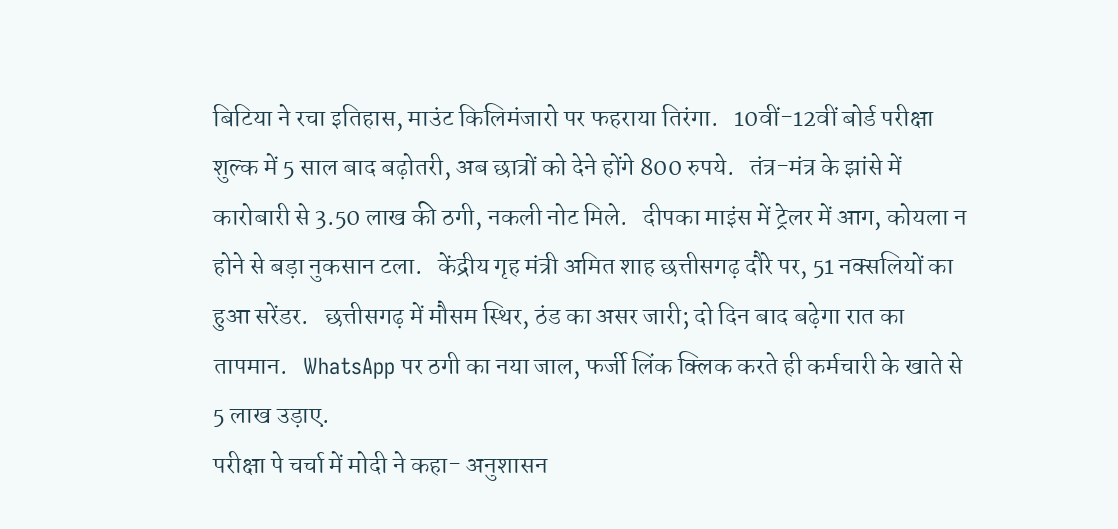बिटिया ने रचा इतिहास, माउंट किलिमंजारो पर फहराया तिरंगा.   10वीं-12वीं बोर्ड परीक्षा शुल्क में 5 साल बाद बढ़ोतरी, अब छात्रों को देने होंगे 800 रुपये.   तंत्र-मंत्र के झांसे में कारोबारी से 3.50 लाख की ठगी, नकली नोट मिले.   दीपका माइंस में ट्रेलर में आग, कोयला न होने से बड़ा नुकसान टला.   केंद्रीय गृह मंत्री अमित शाह छत्तीसगढ़ दौरे पर, 51 नक्सलियों का हुआ सरेंडर.   छत्तीसगढ़ में मौसम स्थिर, ठंड का असर जारी; दो दिन बाद बढ़ेगा रात का तापमान.   WhatsApp पर ठगी का नया जाल, फर्जी लिंक क्लिक करते ही कर्मचारी के खाते से 5 लाख उड़ाए.
परीक्षा पे चर्चा में मोदी ने कहा- अनुशासन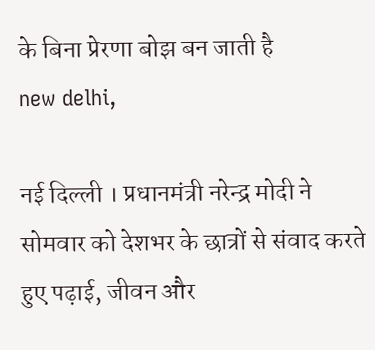के बिना प्रेरणा बोझ बन जाती है
new delhi,

नई दिल्ली । प्रधानमंत्री नरेन्द्र मोदी ने सोमवार को देशभर के छात्रों से संवाद करते हुए पढ़ाई, जीवन और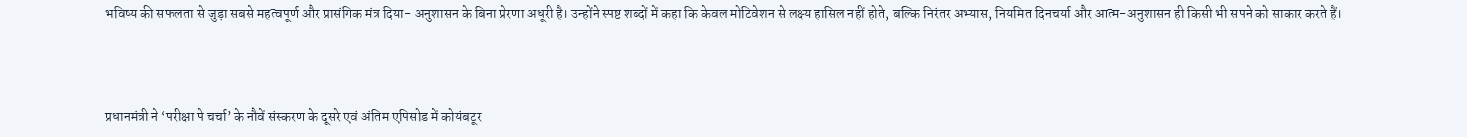भविष्य की सफलता से जुड़ा सबसे महत्वपूर्ण और प्रासंगिक मंत्र दिया- अनुशासन के बिना प्रेरणा अधूरी है। उन्होंने स्पष्ट शब्दों में कहा कि केवल मोटिवेशन से लक्ष्य हासिल नहीं होते, बल्कि निरंतर अभ्यास, नियमित दिनचर्या और आत्म-अनुशासन ही किसी भी सपने को साकार करते हैं।



प्रधानमंत्री ने ‘परीक्षा पे चर्चा’ के नौवें संस्करण के दूसरे एवं अंतिम एपिसोड में कोयंबटूर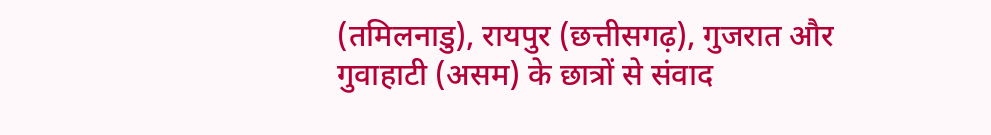(तमिलनाडु), रायपुर (छत्तीसगढ़), गुजरात और गुवाहाटी (असम) के छात्रों से संवाद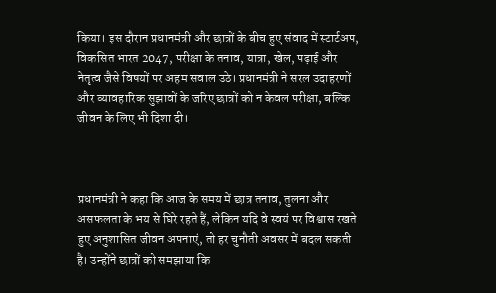किया। इस दौरान प्रधानमंत्री और छात्रों के बीच हुए संवाद में स्टार्टअप, विकसित भारत 2047, परीक्षा के तनाव, यात्रा, खेल, पढ़ाई और नेतृत्व जैसे विषयों पर अहम सवाल उठे। प्रधानमंत्री ने सरल उदाहरणों और व्यावहारिक सुझावों के जरिए छात्रों को न केवल परीक्षा, बल्कि जीवन के लिए भी दिशा दी।



प्रधानमंत्री ने कहा कि आज के समय में छात्र तनाव, तुलना और असफलता के भय से घिरे रहते हैं, लेकिन यदि वे स्वयं पर विश्वास रखते हुए अनुशासित जीवन अपनाएं, तो हर चुनौती अवसर में बदल सकती है। उन्होंने छात्रों को समझाया कि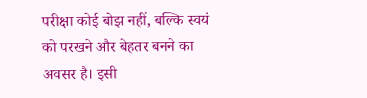परीक्षा कोई बोझ नहीं, बल्कि स्वयं को परखने और बेहतर बनने का अवसर है। इसी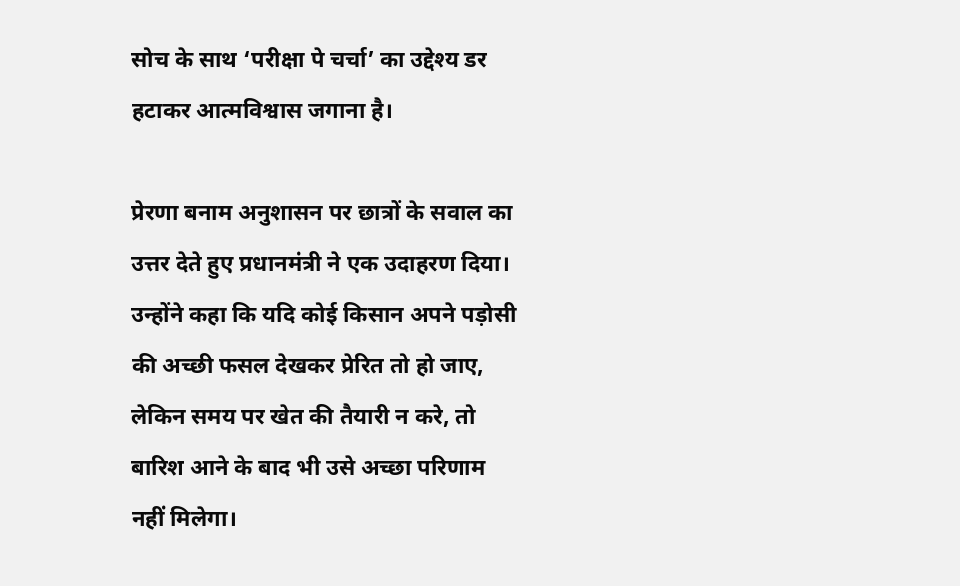सोच के साथ ‘परीक्षा पे चर्चा’ का उद्देश्य डर हटाकर आत्मविश्वास जगाना है।

प्रेरणा बनाम अनुशासन पर छात्रों के सवाल का उत्तर देते हुए प्रधानमंत्री ने एक उदाहरण दिया। उन्होंने कहा कि यदि कोई किसान अपने पड़ोसी की अच्छी फसल देखकर प्रेरित तो हो जाए, लेकिन समय पर खेत की तैयारी न करे, तो बारिश आने के बाद भी उसे अच्छा परिणाम नहीं मिलेगा।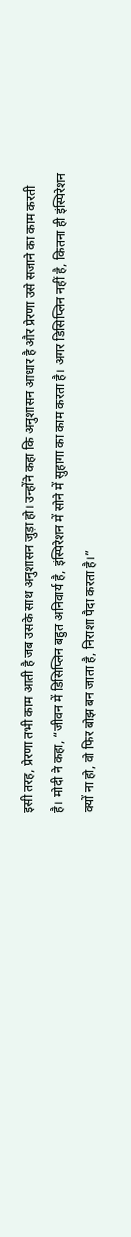इसी तरह, प्रेरणा तभी काम आती है जब उसके साथ अनुशासन जुड़ा हो। उन्होंने कहा कि अनुशासन आधार है और प्रेरणा उसे सजाने का काम करती है। मोदी ने कहा, “जीवन में डिसिप्लिन बहुत अनिवार्य है, इंस्पिरेशन में सोने में सुहागा का काम करता है। अगर डिसिप्लिन नहीं है, कितना ही इंस्पिरेशन क्यों ना हो, वो फिर बोझ बन जाता है, निराशा पैदा करता है।”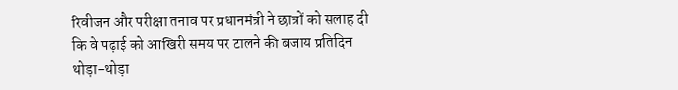रिवीजन और परीक्षा तनाव पर प्रधानमंत्री ने छात्रों को सलाह दी कि वे पढ़ाई को आखिरी समय पर टालने की बजाय प्रतिदिन थोड़ा-थोड़ा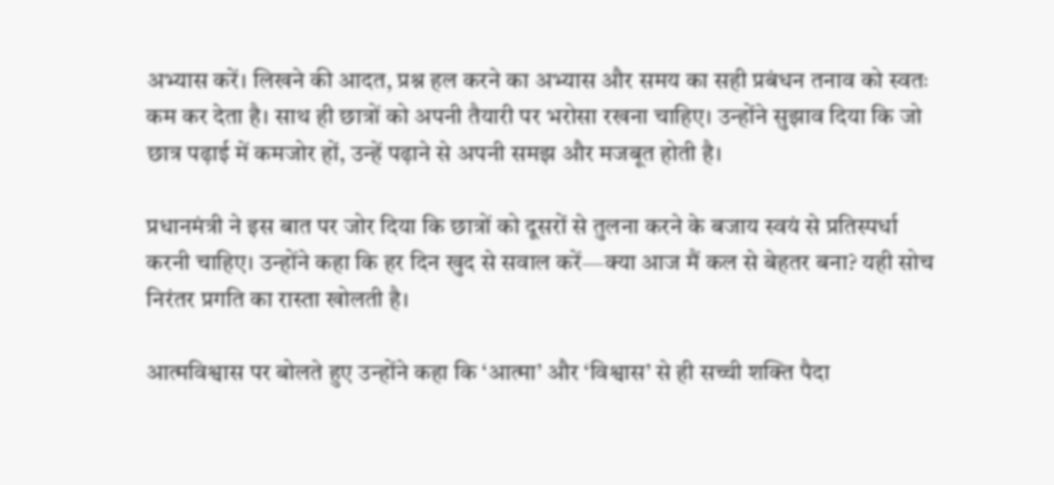अभ्यास करें। लिखने की आदत, प्रश्न हल करने का अभ्यास और समय का सही प्रबंधन तनाव को स्वतः कम कर देता है। साथ ही छात्रों को अपनी तैयारी पर भरोसा रखना चाहिए। उन्होंने सुझाव दिया कि जो छात्र पढ़ाई में कमजोर हों, उन्हें पढ़ाने से अपनी समझ और मजबूत होती है।

प्रधानमंत्री ने इस बात पर जोर दिया कि छात्रों को दूसरों से तुलना करने के बजाय स्वयं से प्रतिस्पर्धा करनी चाहिए। उन्होंने कहा कि हर दिन खुद से सवाल करें—क्या आज मैं कल से बेहतर बना? यही सोच निरंतर प्रगति का रास्ता खोलती है।

आत्मविश्वास पर बोलते हुए उन्होंने कहा कि ‘आत्मा’ और ‘विश्वास’ से ही सच्ची शक्ति पैदा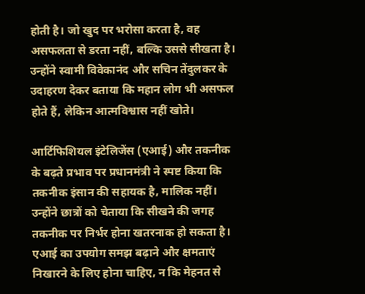होती है। जो खुद पर भरोसा करता है, वह असफलता से डरता नहीं, बल्कि उससे सीखता है। उन्होंने स्वामी विवेकानंद और सचिन तेंदुलकर के उदाहरण देकर बताया कि महान लोग भी असफल होते हैं, लेकिन आत्मविश्वास नहीं खोते।

आर्टिफिशियल इंटेलिजेंस (एआई) और तकनीक के बढ़ते प्रभाव पर प्रधानमंत्री ने स्पष्ट किया कि तकनीक इंसान की सहायक है, मालिक नहीं। उन्होंने छात्रों को चेताया कि सीखने की जगह तकनीक पर निर्भर होना खतरनाक हो सकता है। एआई का उपयोग समझ बढ़ाने और क्षमताएं निखारने के लिए होना चाहिए, न कि मेहनत से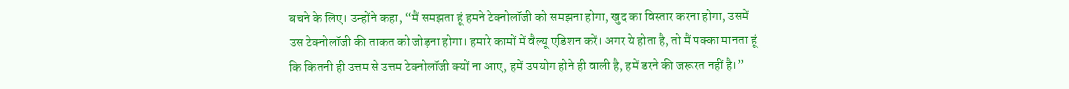बचने के लिए। उन्होंने कहा, “मैं समझता हूं हमने टेक्नोलॉजी को समझना होगा, खुद का विस्तार करना होगा, उसमें उस टेक्नोलॉजी की ताकत को जोड़ना होगा। हमारे कामों में वैल्यू एडिशन करें। अगर ये होता है, तो मैं पक्का मानता हूं कि कितनी ही उत्तम से उत्तम टेक्नोलॉजी क्यों ना आए, हमें उपयोग होने ही वाली है, हमें डरने की जरूरत नहीं है।”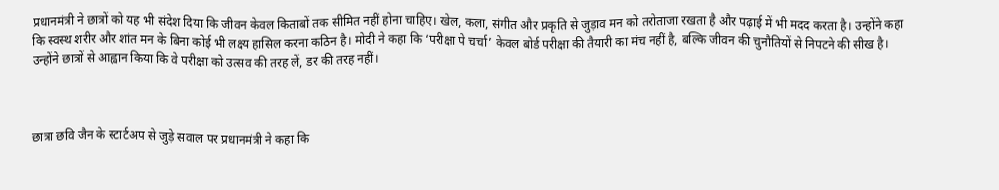प्रधानमंत्री ने छात्रों को यह भी संदेश दिया कि जीवन केवल किताबों तक सीमित नहीं होना चाहिए। खेल, कला, संगीत और प्रकृति से जुड़ाव मन को तरोताजा रखता है और पढ़ाई में भी मदद करता है। उन्होंने कहा कि स्वस्थ शरीर और शांत मन के बिना कोई भी लक्ष्य हासिल करना कठिन है। मोदी ने कहा कि ‘परीक्षा पे चर्चा’ केवल बोर्ड परीक्षा की तैयारी का मंच नहीं है, बल्कि जीवन की चुनौतियों से निपटने की सीख है। उन्होंने छात्रों से आह्वान किया कि वे परीक्षा को उत्सव की तरह लें, डर की तरह नहीं।



छात्रा छवि जैन के स्टार्टअप से जुड़े सवाल पर प्रधानमंत्री ने कहा कि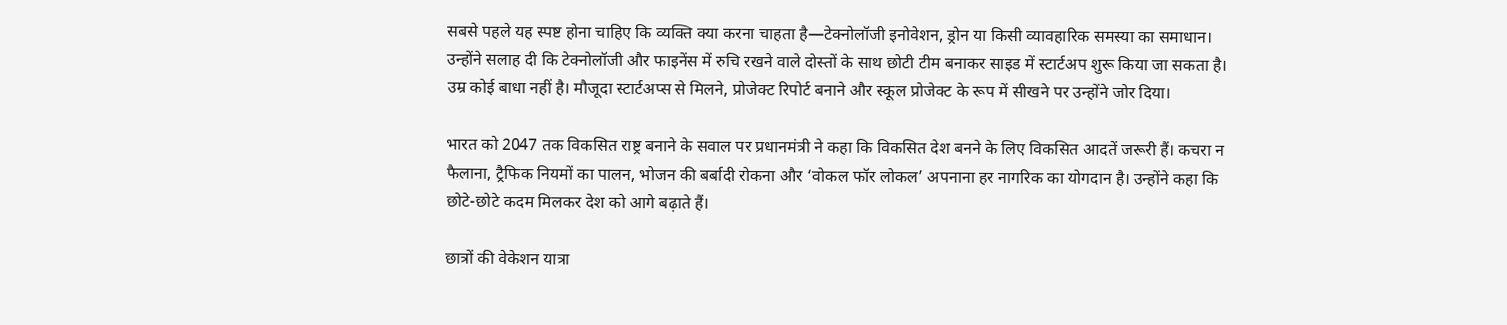सबसे पहले यह स्पष्ट होना चाहिए कि व्यक्ति क्या करना चाहता है—टेक्नोलॉजी इनोवेशन, ड्रोन या किसी व्यावहारिक समस्या का समाधान। उन्होंने सलाह दी कि टेक्नोलॉजी और फाइनेंस में रुचि रखने वाले दोस्तों के साथ छोटी टीम बनाकर साइड में स्टार्टअप शुरू किया जा सकता है। उम्र कोई बाधा नहीं है। मौजूदा स्टार्टअप्स से मिलने, प्रोजेक्ट रिपोर्ट बनाने और स्कूल प्रोजेक्ट के रूप में सीखने पर उन्होंने जोर दिया।

भारत को 2047 तक विकसित राष्ट्र बनाने के सवाल पर प्रधानमंत्री ने कहा कि विकसित देश बनने के लिए विकसित आदतें जरूरी हैं। कचरा न फैलाना, ट्रैफिक नियमों का पालन, भोजन की बर्बादी रोकना और ‘वोकल फॉर लोकल’ अपनाना हर नागरिक का योगदान है। उन्होंने कहा कि छोटे-छोटे कदम मिलकर देश को आगे बढ़ाते हैं।

छात्रों की वेकेशन यात्रा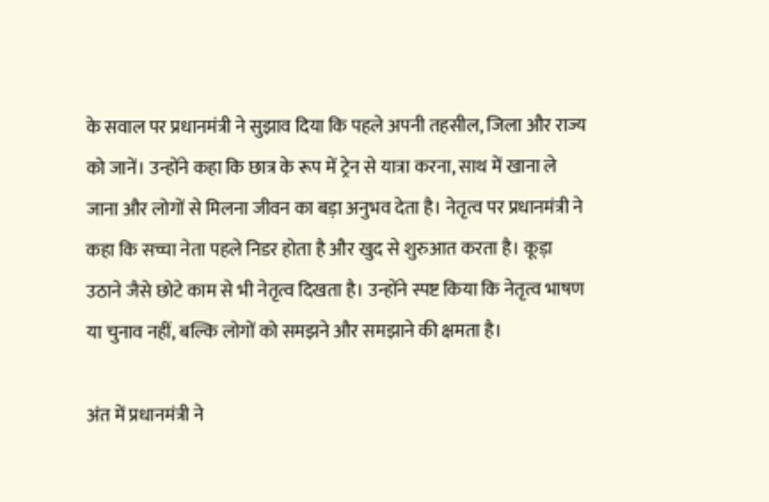के सवाल पर प्रधानमंत्री ने सुझाव दिया कि पहले अपनी तहसील, जिला और राज्य को जानें। उन्होंने कहा कि छात्र के रूप में ट्रेन से यात्रा करना, साथ में खाना ले जाना और लोगों से मिलना जीवन का बड़ा अनुभव देता है। नेतृत्व पर प्रधानमंत्री ने कहा कि सच्चा नेता पहले निडर होता है और खुद से शुरुआत करता है। कूड़ा उठाने जैसे छोटे काम से भी नेतृत्व दिखता है। उन्होंने स्पष्ट किया कि नेतृत्व भाषण या चुनाव नहीं, बल्कि लोगों को समझने और समझाने की क्षमता है।

अंत में प्रधानमंत्री ने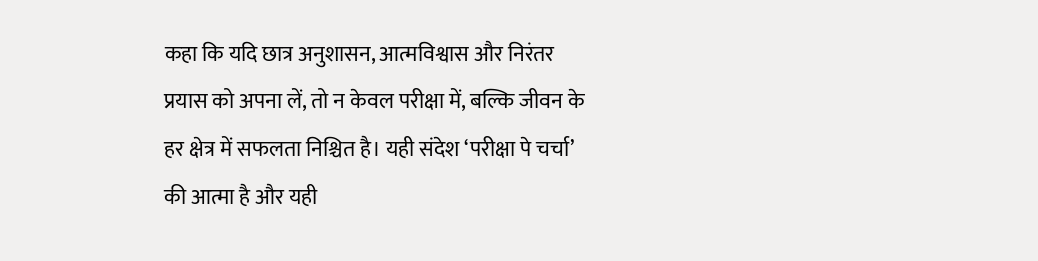कहा कि यदि छात्र अनुशासन, आत्मविश्वास और निरंतर प्रयास को अपना लें, तो न केवल परीक्षा में, बल्कि जीवन के हर क्षेत्र में सफलता निश्चित है। यही संदेश ‘परीक्षा पे चर्चा’ की आत्मा है और यही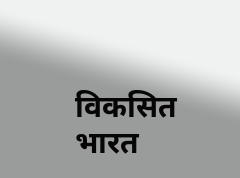विकसित भारत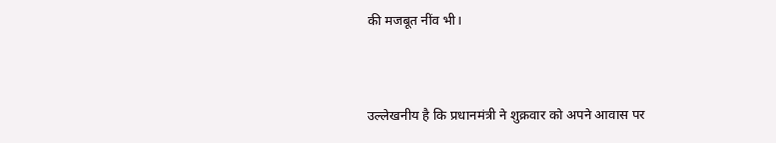की मजबूत नींव भी।


उल्लेखनीय है कि प्रधानमंत्री ने शुक्रवार को अपने आवास पर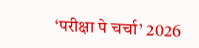‘परीक्षा पे चर्चा’ 2026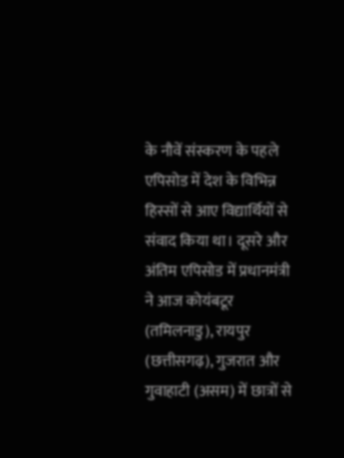के नौवें संस्करण के पहले एपिसोड में देश के विभिन्न हिस्सों से आए विद्यार्थियों से संवाद किया था। दूसरे और अंतिम एपिसोड में प्रधानमंत्री ने आज कोयंबटूर (तमिलनाडु), रायपुर (छत्तीसगढ़), गुजरात और गुवाहाटी (असम) में छात्रों से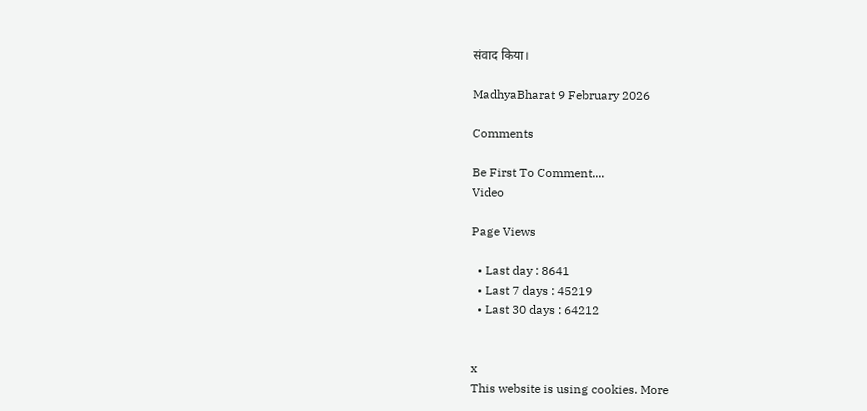संवाद किया।

MadhyaBharat 9 February 2026

Comments

Be First To Comment....
Video

Page Views

  • Last day : 8641
  • Last 7 days : 45219
  • Last 30 days : 64212


x
This website is using cookies. More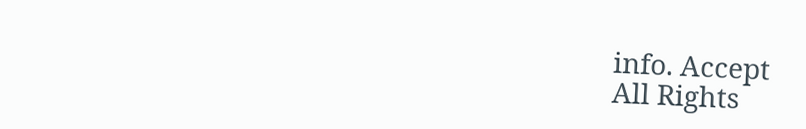info. Accept
All Rights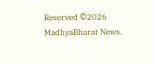Reserved ©2026 MadhyaBharat News.